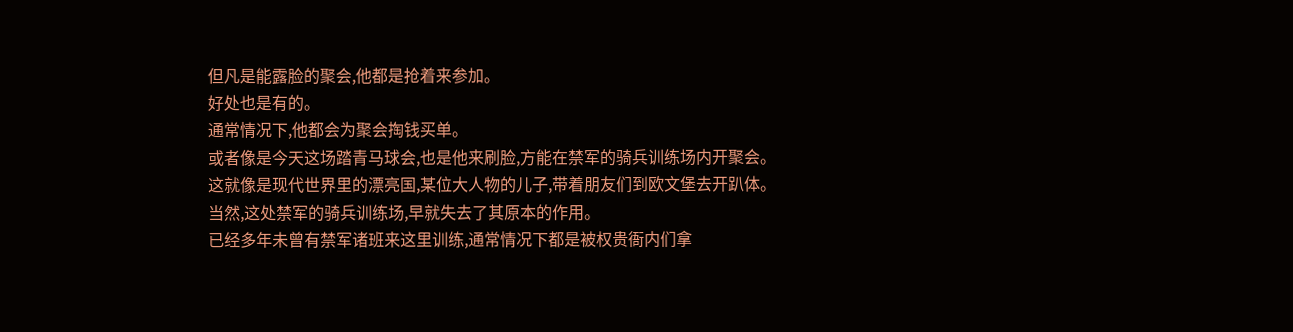但凡是能露脸的聚会,他都是抢着来参加。
好处也是有的。
通常情况下,他都会为聚会掏钱买单。
或者像是今天这场踏青马球会,也是他来刷脸,方能在禁军的骑兵训练场内开聚会。
这就像是现代世界里的漂亮国,某位大人物的儿子,带着朋友们到欧文堡去开趴体。
当然,这处禁军的骑兵训练场,早就失去了其原本的作用。
已经多年未曾有禁军诸班来这里训练,通常情况下都是被权贵衙内们拿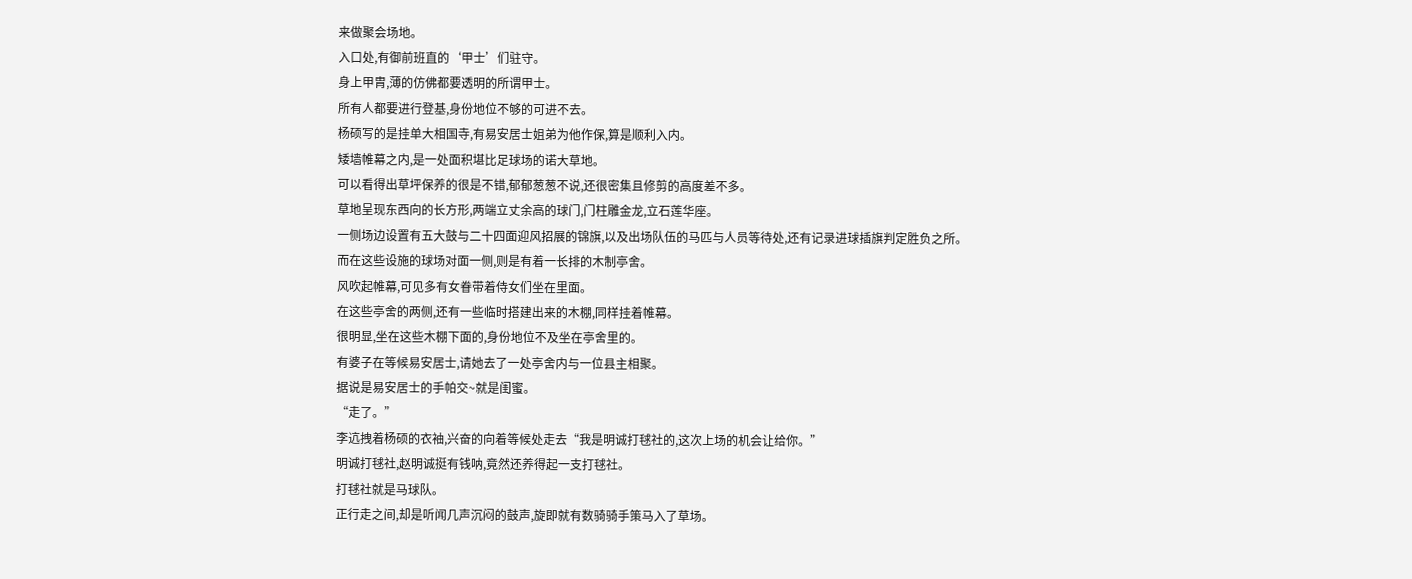来做聚会场地。
入口处,有御前班直的‘甲士’们驻守。
身上甲胄,薄的仿佛都要透明的所谓甲士。
所有人都要进行登基,身份地位不够的可进不去。
杨硕写的是挂单大相国寺,有易安居士姐弟为他作保,算是顺利入内。
矮墙帷幕之内,是一处面积堪比足球场的诺大草地。
可以看得出草坪保养的很是不错,郁郁葱葱不说,还很密集且修剪的高度差不多。
草地呈现东西向的长方形,两端立丈余高的球门,门柱雕金龙,立石莲华座。
一侧场边设置有五大鼓与二十四面迎风招展的锦旗,以及出场队伍的马匹与人员等待处,还有记录进球插旗判定胜负之所。
而在这些设施的球场对面一侧,则是有着一长排的木制亭舍。
风吹起帷幕,可见多有女眷带着侍女们坐在里面。
在这些亭舍的两侧,还有一些临时搭建出来的木棚,同样挂着帷幕。
很明显,坐在这些木棚下面的,身份地位不及坐在亭舍里的。
有婆子在等候易安居士,请她去了一处亭舍内与一位县主相聚。
据说是易安居士的手帕交~就是闺蜜。
“走了。”
李迒拽着杨硕的衣袖,兴奋的向着等候处走去“我是明诚打毬社的,这次上场的机会让给你。”
明诚打毬社,赵明诚挺有钱呐,竟然还养得起一支打毬社。
打毬社就是马球队。
正行走之间,却是听闻几声沉闷的鼓声,旋即就有数骑骑手策马入了草场。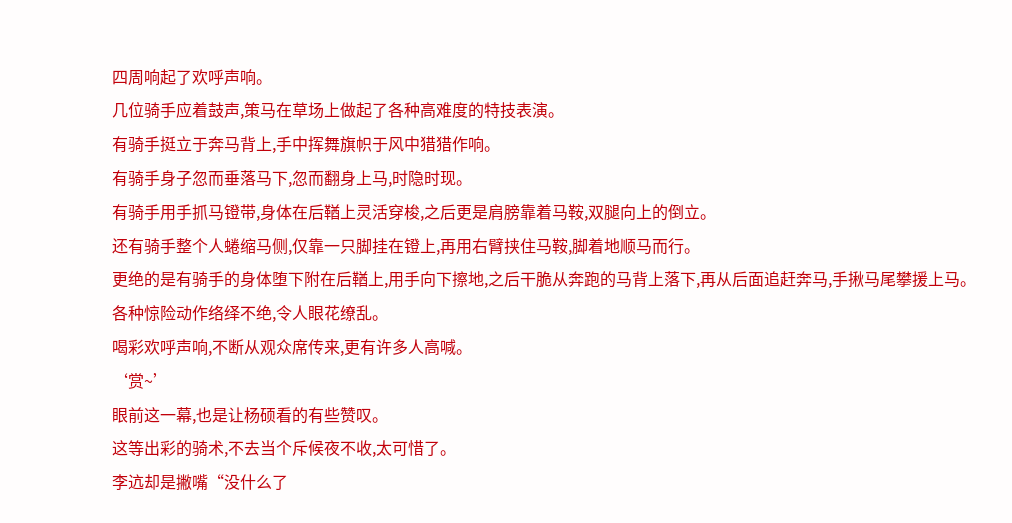四周响起了欢呼声响。
几位骑手应着鼓声,策马在草场上做起了各种高难度的特技表演。
有骑手挺立于奔马背上,手中挥舞旗帜于风中猎猎作响。
有骑手身子忽而垂落马下,忽而翻身上马,时隐时现。
有骑手用手抓马镫带,身体在后鞧上灵活穿梭,之后更是肩膀靠着马鞍,双腿向上的倒立。
还有骑手整个人蜷缩马侧,仅靠一只脚挂在镫上,再用右臂挟住马鞍,脚着地顺马而行。
更绝的是有骑手的身体堕下附在后鞧上,用手向下擦地,之后干脆从奔跑的马背上落下,再从后面追赶奔马,手揪马尾攀援上马。
各种惊险动作络绎不绝,令人眼花缭乱。
喝彩欢呼声响,不断从观众席传来,更有许多人高喊。
‘赏~’
眼前这一幕,也是让杨硕看的有些赞叹。
这等出彩的骑术,不去当个斥候夜不收,太可惜了。
李迒却是撇嘴“没什么了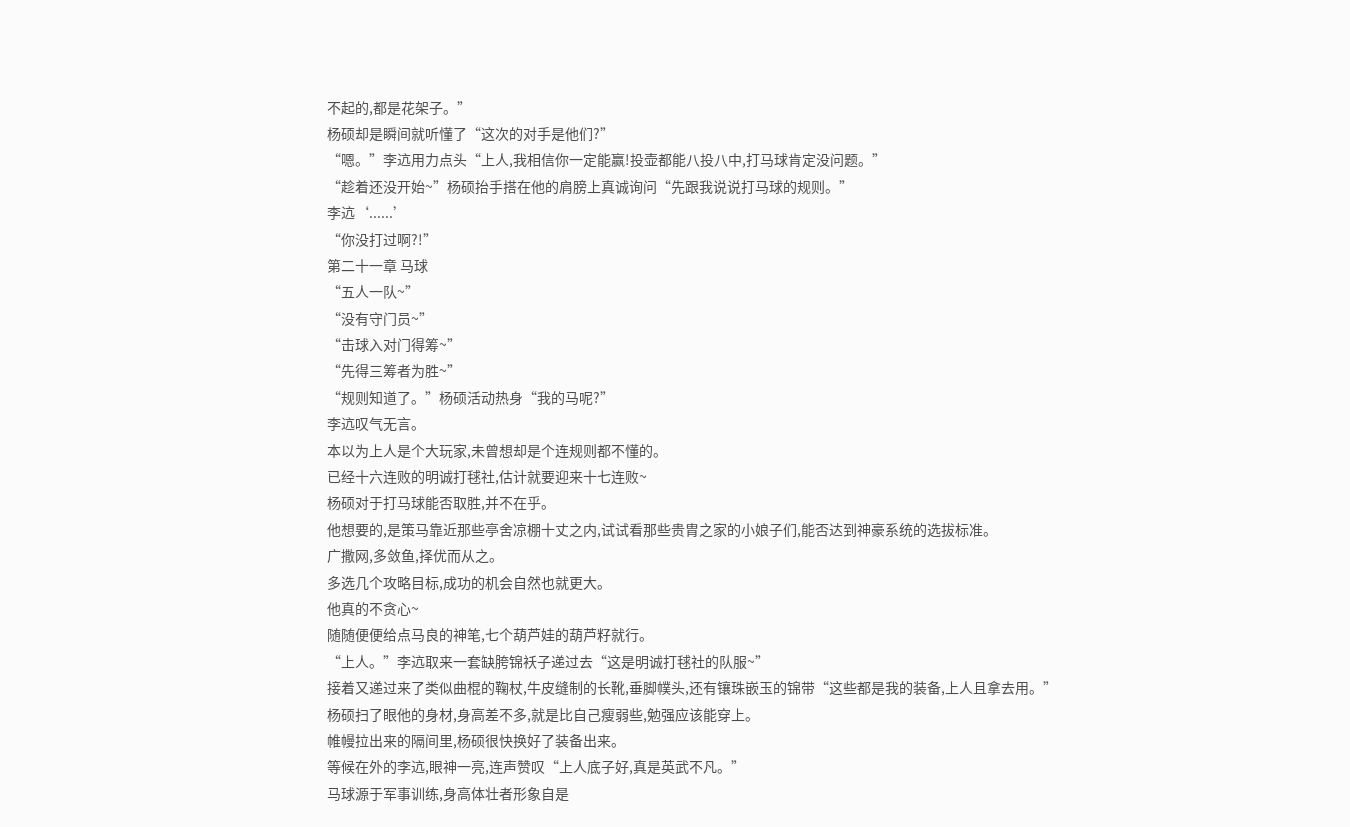不起的,都是花架子。”
杨硕却是瞬间就听懂了“这次的对手是他们?”
“嗯。”李迒用力点头“上人,我相信你一定能赢!投壶都能八投八中,打马球肯定没问题。”
“趁着还没开始~”杨硕抬手搭在他的肩膀上真诚询问“先跟我说说打马球的规则。”
李迒‘......’
“你没打过啊?!”
第二十一章 马球
“五人一队~”
“没有守门员~”
“击球入对门得筹~”
“先得三筹者为胜~”
“规则知道了。”杨硕活动热身“我的马呢?”
李迒叹气无言。
本以为上人是个大玩家,未曾想却是个连规则都不懂的。
已经十六连败的明诚打毬社,估计就要迎来十七连败~
杨硕对于打马球能否取胜,并不在乎。
他想要的,是策马靠近那些亭舍凉棚十丈之内,试试看那些贵胄之家的小娘子们,能否达到神豪系统的选拔标准。
广撒网,多敛鱼,择优而从之。
多选几个攻略目标,成功的机会自然也就更大。
他真的不贪心~
随随便便给点马良的神笔,七个葫芦娃的葫芦籽就行。
“上人。”李迒取来一套缺胯锦袄子递过去“这是明诚打毬社的队服~”
接着又递过来了类似曲棍的鞠杖,牛皮缝制的长靴,垂脚幞头,还有镶珠嵌玉的锦带“这些都是我的装备,上人且拿去用。”
杨硕扫了眼他的身材,身高差不多,就是比自己瘦弱些,勉强应该能穿上。
帷幔拉出来的隔间里,杨硕很快换好了装备出来。
等候在外的李迒,眼神一亮,连声赞叹“上人底子好,真是英武不凡。”
马球源于军事训练,身高体壮者形象自是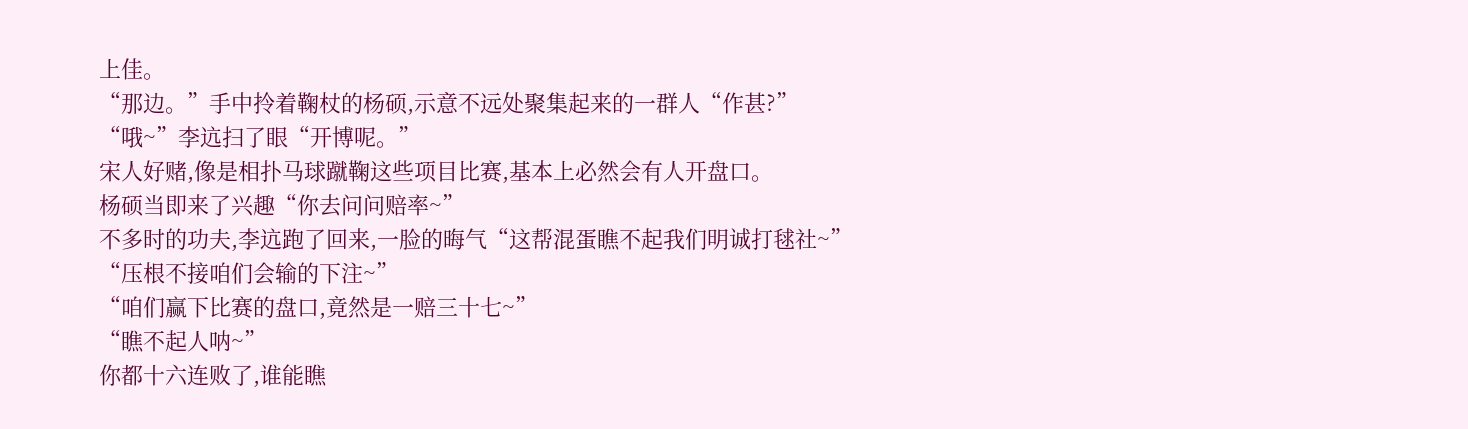上佳。
“那边。”手中拎着鞠杖的杨硕,示意不远处聚集起来的一群人“作甚?”
“哦~”李迒扫了眼“开博呢。”
宋人好赌,像是相扑马球蹴鞠这些项目比赛,基本上必然会有人开盘口。
杨硕当即来了兴趣“你去问问赔率~”
不多时的功夫,李迒跑了回来,一脸的晦气“这帮混蛋瞧不起我们明诚打毬社~”
“压根不接咱们会输的下注~”
“咱们赢下比赛的盘口,竟然是一赔三十七~”
“瞧不起人呐~”
你都十六连败了,谁能瞧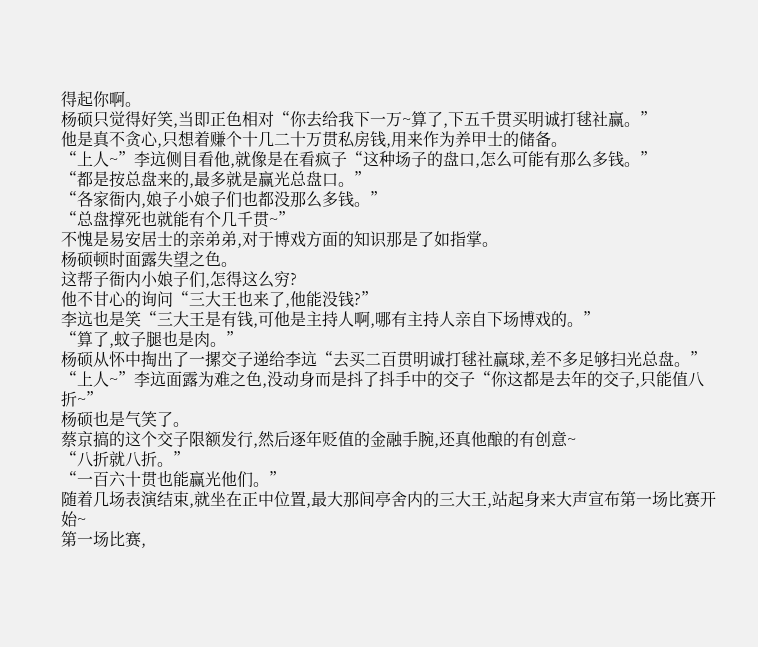得起你啊。
杨硕只觉得好笑,当即正色相对“你去给我下一万~算了,下五千贯买明诚打毬社赢。”
他是真不贪心,只想着赚个十几二十万贯私房钱,用来作为养甲士的储备。
“上人~”李迒侧目看他,就像是在看疯子“这种场子的盘口,怎么可能有那么多钱。”
“都是按总盘来的,最多就是赢光总盘口。”
“各家衙内,娘子小娘子们也都没那么多钱。”
“总盘撑死也就能有个几千贯~”
不愧是易安居士的亲弟弟,对于博戏方面的知识那是了如指掌。
杨硕顿时面露失望之色。
这帮子衙内小娘子们,怎得这么穷?
他不甘心的询问“三大王也来了,他能没钱?”
李迒也是笑“三大王是有钱,可他是主持人啊,哪有主持人亲自下场博戏的。”
“算了,蚊子腿也是肉。”
杨硕从怀中掏出了一摞交子递给李迒“去买二百贯明诚打毬社赢球,差不多足够扫光总盘。”
“上人~”李迒面露为难之色,没动身而是抖了抖手中的交子“你这都是去年的交子,只能值八折~”
杨硕也是气笑了。
蔡京搞的这个交子限额发行,然后逐年贬值的金融手腕,还真他酿的有创意~
“八折就八折。”
“一百六十贯也能赢光他们。”
随着几场表演结束,就坐在正中位置,最大那间亭舍内的三大王,站起身来大声宣布第一场比赛开始~
第一场比赛,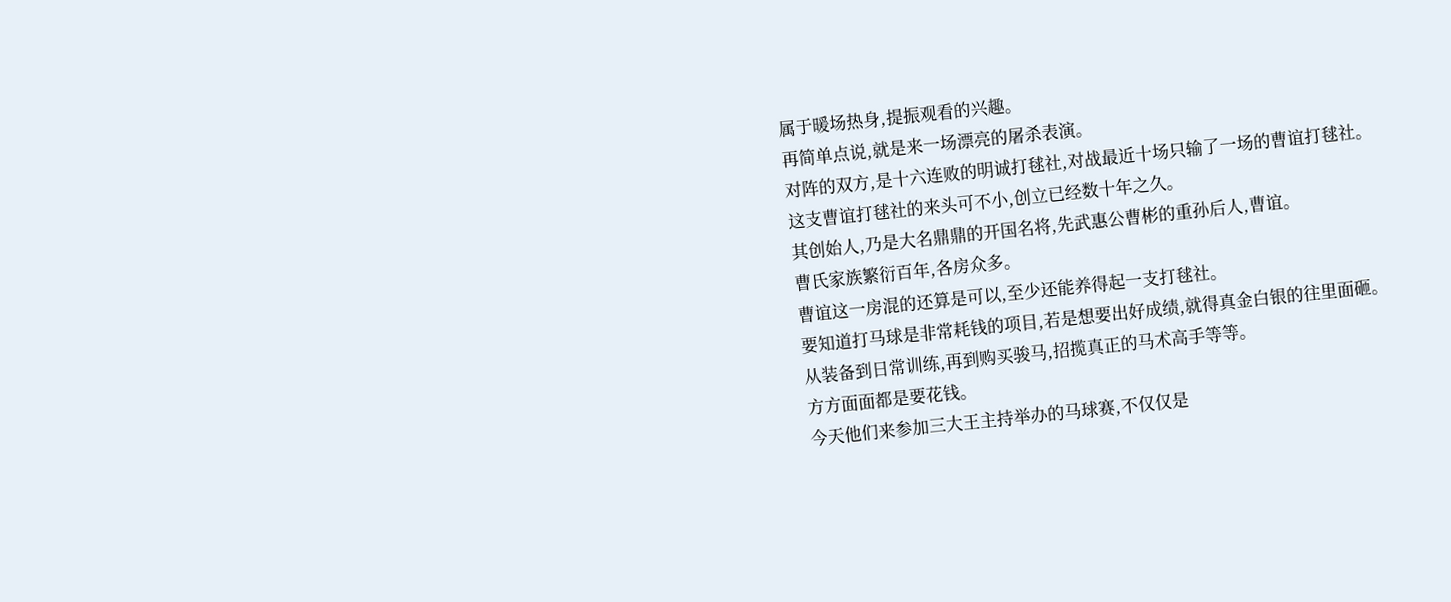属于暖场热身,提振观看的兴趣。
再简单点说,就是来一场漂亮的屠杀表演。
对阵的双方,是十六连败的明诚打毬社,对战最近十场只输了一场的曹谊打毬社。
这支曹谊打毬社的来头可不小,创立已经数十年之久。
其创始人,乃是大名鼎鼎的开国名将,先武惠公曹彬的重孙后人,曹谊。
曹氏家族繁衍百年,各房众多。
曹谊这一房混的还算是可以,至少还能养得起一支打毬社。
要知道打马球是非常耗钱的项目,若是想要出好成绩,就得真金白银的往里面砸。
从装备到日常训练,再到购买骏马,招揽真正的马术高手等等。
方方面面都是要花钱。
今天他们来参加三大王主持举办的马球赛,不仅仅是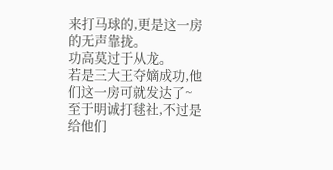来打马球的,更是这一房的无声靠拢。
功高莫过于从龙。
若是三大王夺嫡成功,他们这一房可就发达了~
至于明诚打毬社,不过是给他们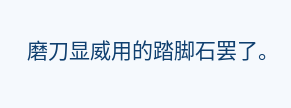磨刀显威用的踏脚石罢了。